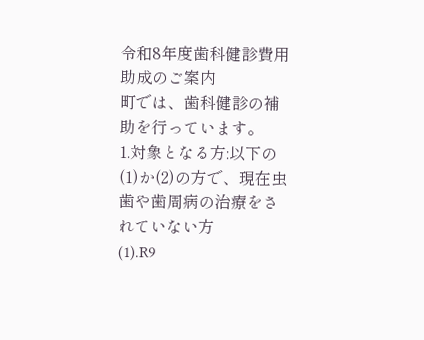令和8年度歯科健診費用助成のご案内
町では、歯科健診の補助を行っています。
1.対象となる方:以下の(1)か(2)の方で、現在虫歯や歯周病の治療をされていない方
(1).R9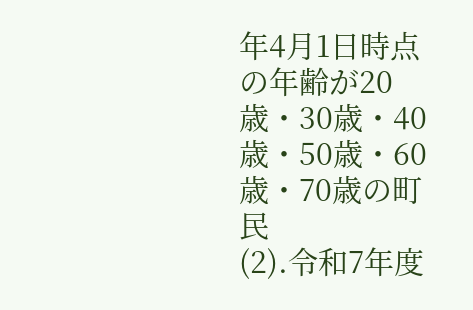年4月1日時点の年齢が20歳・30歳・40歳・50歳・60歳・70歳の町民
(2).令和7年度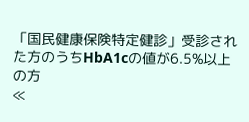「国民健康保険特定健診」受診された方のうちHbA1cの値が6.5%以上の方
≪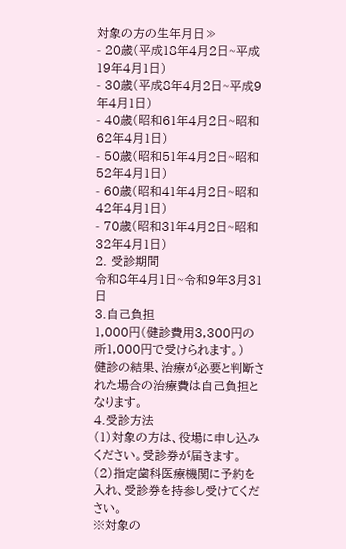対象の方の生年月日≫
- 20歳(平成18年4月2日~平成19年4月1日)
- 30歳(平成8年4月2日~平成9年4月1日)
- 40歳(昭和61年4月2日~昭和62年4月1日)
- 50歳(昭和51年4月2日~昭和52年4月1日)
- 60歳(昭和41年4月2日~昭和42年4月1日)
- 70歳(昭和31年4月2日~昭和32年4月1日)
2. 受診期間
令和8年4月1日~令和9年3月31日
3.自己負担
1,000円(健診費用3,300円の所1,000円で受けられます。)
健診の結果、治療が必要と判断された場合の治療費は自己負担となります。
4.受診方法
(1)対象の方は、役場に申し込みください。受診券が届きます。
(2)指定歯科医療機関に予約を入れ、受診券を持参し受けてください。
※対象の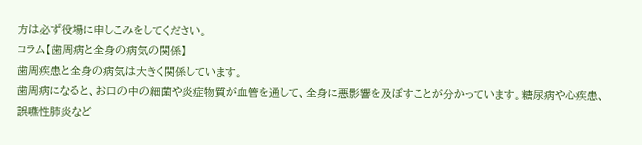方は必ず役場に申しこみをしてください。
コラム【歯周病と全身の病気の関係】
歯周疾患と全身の病気は大きく関係しています。
歯周病になると、お口の中の細菌や炎症物質が血管を通して、全身に悪影響を及ぼすことが分かっています。糖尿病や心疾患、誤嚥性肺炎など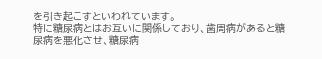を引き起こすといわれています。
特に糖尿病とはお互いに関係しており、歯周病があると糖尿病を悪化させ、糖尿病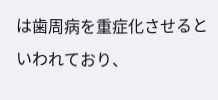は歯周病を重症化させるといわれており、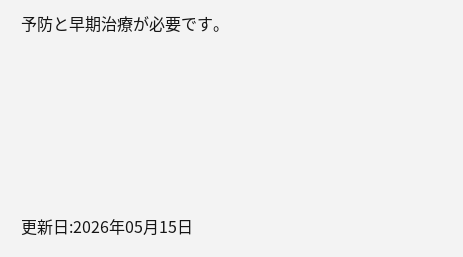予防と早期治療が必要です。







更新日:2026年05月15日